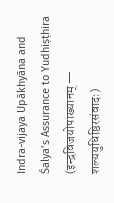Indra-vijaya Upākhyāna and Śalya’s Assurance to Yudhiṣṭhira (इन्द्रविजयोपाख्यानम् — शल्ययुधिष्ठिरसंवादः)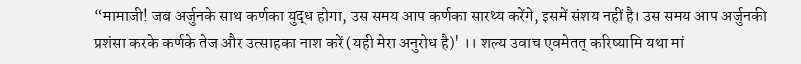“मामाजी! जब अर्जुनके साथ कर्णका युद्ध होगा, उस समय आप कर्णका सारथ्य करेंगे, इसमें संशय नहीं है। उस समय आप अर्जुनकी प्रशंसा करके कर्णके तेज और उत्साहका नाश करें (यही मेरा अनुरोध है)' ।। शल्य उवाच एवमेतत् करिष्यामि यथा मां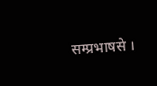सम्प्रभाषसे ।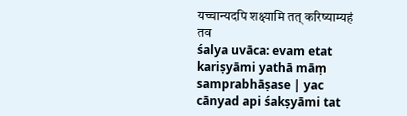यच्चान्यदपि शक्ष्यामि तत् करिष्याम्यहं तव
śalya uvāca: evam etat kariṣyāmi yathā māṃ samprabhāṣase | yac cānyad api śakṣyāmi tat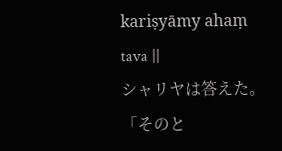kariṣyāmy ahaṃ tava ||
シャリヤは答えた。「そのと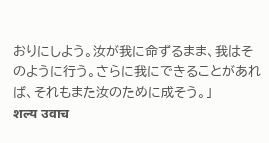おりにしよう。汝が我に命ずるまま、我はそのように行う。さらに我にできることがあれば、それもまた汝のために成そう。」
शल्य उवाच